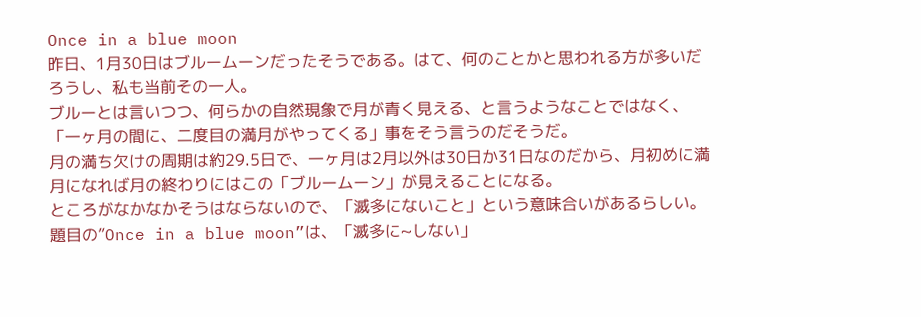Once in a blue moon
昨日、1月30日はブルームーンだったそうである。はて、何のことかと思われる方が多いだろうし、私も当前その一人。
ブルーとは言いつつ、何らかの自然現象で月が青く見える、と言うようなことではなく、「一ヶ月の間に、二度目の満月がやってくる」事をそう言うのだそうだ。
月の満ち欠けの周期は約29.5日で、一ヶ月は2月以外は30日か31日なのだから、月初めに満月になれば月の終わりにはこの「ブルームーン」が見えることになる。
ところがなかなかそうはならないので、「滅多にないこと」という意味合いがあるらしい。題目の”Once in a blue moon”は、「滅多に~しない」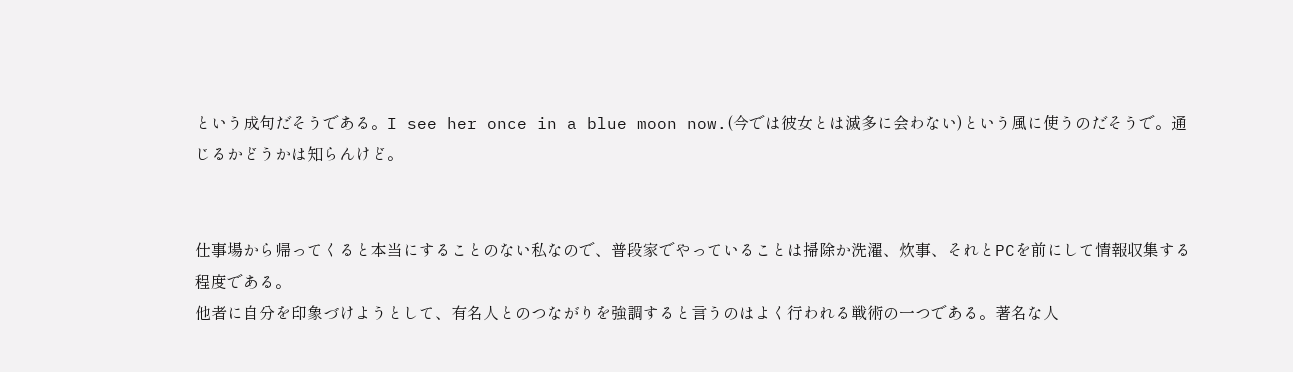という成句だそうである。I see her once in a blue moon now.(今では彼女とは滅多に会わない)という風に使うのだそうで。通じるかどうかは知らんけど。


仕事場から帰ってくると本当にすることのない私なので、普段家でやっていることは掃除か洗濯、炊事、それとPCを前にして情報収集する程度である。
他者に自分を印象づけようとして、有名人とのつながりを強調すると言うのはよく行われる戦術の一つである。著名な人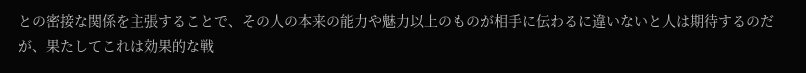との密接な関係を主張することで、その人の本来の能力や魅力以上のものが相手に伝わるに違いないと人は期待するのだが、果たしてこれは効果的な戦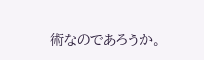術なのであろうか。